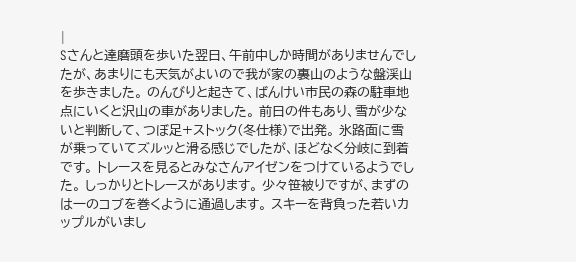|
Sさんと達磨頭を歩いた翌日、午前中しか時間がありませんでしたが、あまりにも天気がよいので我が家の裏山のような盤渓山を歩きました。 のんびりと起きて、ばんけい市民の森の駐車地点にいくと沢山の車がありました。 前日の件もあり、雪が少ないと判断して、つぼ足+ストック(冬仕様)で出発。 氷路面に雪が乗っていてズルッと滑る感じでしたが、ほどなく分岐に到着です。 トレースを見るとみなさんアイゼンをつけているようでした。 しっかりとトレースがあります。 少々笹被りですが、まずのは一のコブを巻くように通過します。 スキーを背負った若いカップルがいまし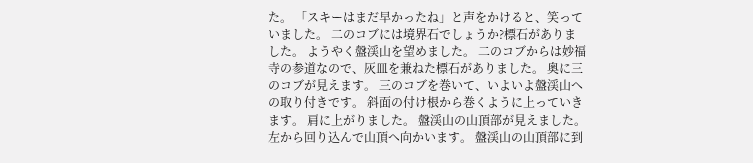た。 「スキーはまだ早かったね」と声をかけると、笑っていました。 二のコブには境界石でしょうか?標石がありました。 ようやく盤渓山を望めました。 二のコブからは妙福寺の参道なので、灰皿を兼ねた標石がありました。 奥に三のコブが見えます。 三のコブを巻いて、いよいよ盤渓山への取り付きです。 斜面の付け根から巻くように上っていきます。 肩に上がりました。 盤渓山の山頂部が見えました。 左から回り込んで山頂へ向かいます。 盤渓山の山頂部に到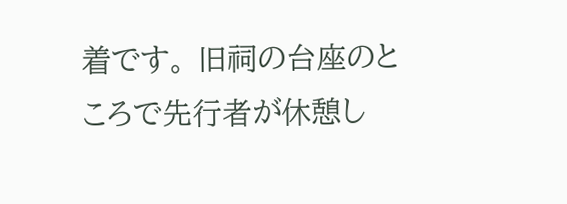着です。 旧祠の台座のところで先行者が休憩し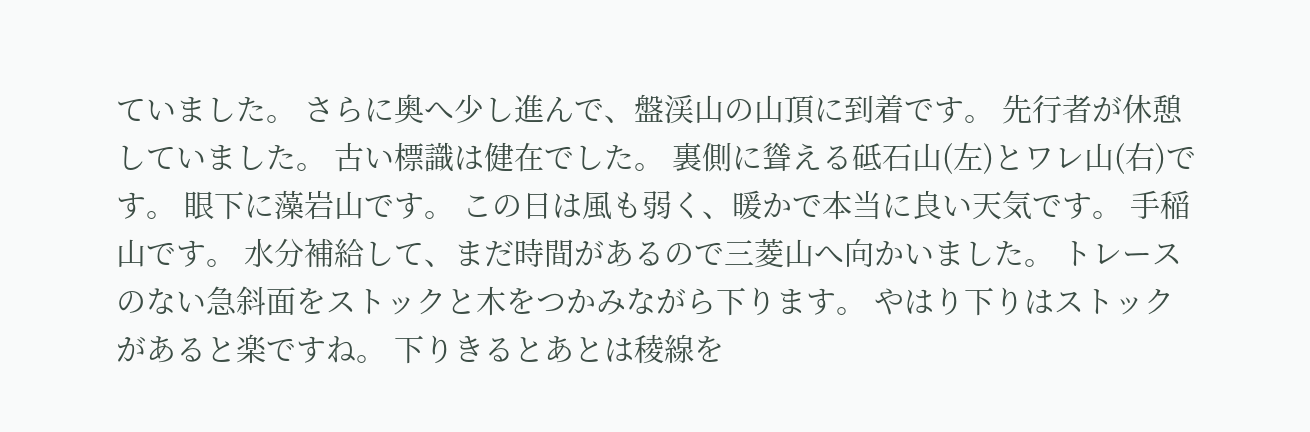ていました。 さらに奥へ少し進んで、盤渓山の山頂に到着です。 先行者が休憩していました。 古い標識は健在でした。 裏側に聳える砥石山(左)とワレ山(右)です。 眼下に藻岩山です。 この日は風も弱く、暖かで本当に良い天気です。 手稲山です。 水分補給して、まだ時間があるので三菱山へ向かいました。 トレースのない急斜面をストックと木をつかみながら下ります。 やはり下りはストックがあると楽ですね。 下りきるとあとは稜線を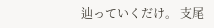辿っていくだけ。 支尾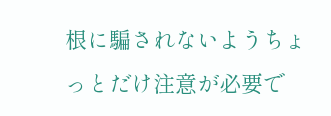根に騙されないようちょっとだけ注意が必要で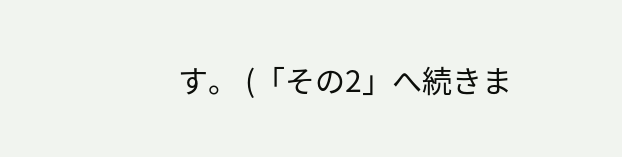す。 (「その2」へ続きま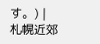す。) |
札幌近郊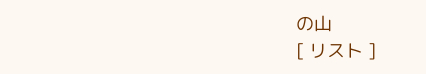の山
[ リスト ]